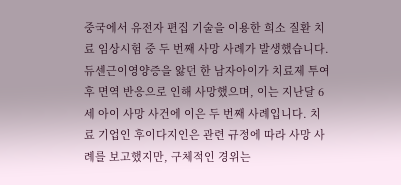중국에서 유전자 편집 기술을 이용한 희소 질환 치료 임상시험 중 두 번째 사망 사례가 발생했습니다. 듀센근이영양증을 앓던 한 남자아이가 치료제 투여 후 면역 반응으로 인해 사망했으며, 이는 지난달 6세 아이 사망 사건에 이은 두 번째 사례입니다. 치료 기업인 후이다지인은 관련 규정에 따라 사망 사례를 보고했지만, 구체적인 경위는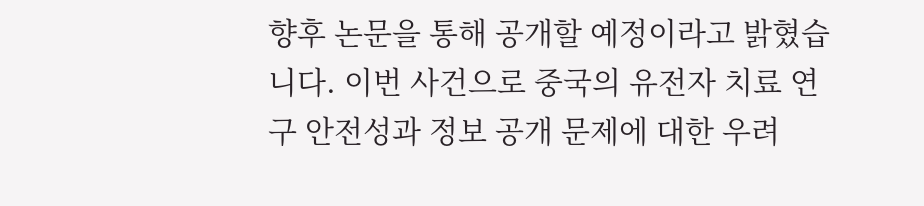향후 논문을 통해 공개할 예정이라고 밝혔습니다. 이번 사건으로 중국의 유전자 치료 연구 안전성과 정보 공개 문제에 대한 우려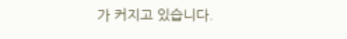가 커지고 있습니다.